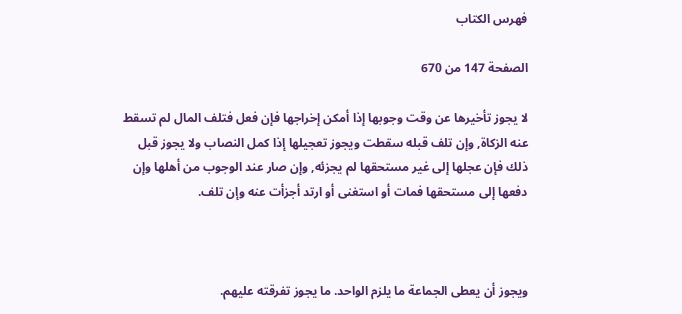فهرس الكتاب

الصفحة 147 من 670

لا يجوز تأخيرها عن وقت وجوبها إذا أمكن إخراجها فإن فعل فتلف المال لم تسقط عنه الزكاة, وإن تلف قبله سقطت ويجوز تعجيلها إذا كمل النصاب ولا يجوز قبل ذلك فإن عجلها إلى غير مستحقها لم يجزئه, وإن صار عند الوجوب من أهلها وإن دفعها إلى مستحقها فمات أو استغنى أو ارتد أجزأت عنه وإن تلف.



ويجوز أن يعطى الجماعة ما يلزم الواحد. ما يجوز تفرقته عليهم.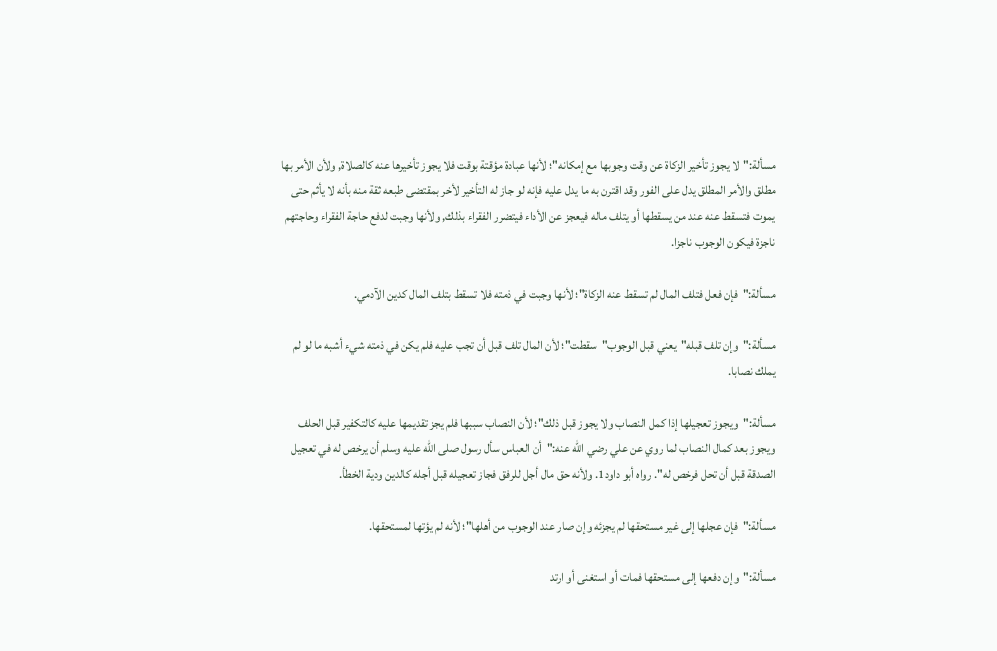مسألة:"لا يجوز تأخير الزكاة عن وقت وجوبها مع إمكانه"؛ لأنها عبادة مؤقتة بوقت فلا يجوز تأخيرها عنه كالصلاة, ولأن الأمر بها مطلق والأمر المطلق يدل على الفور وقد اقترن به ما يدل عليه فإنه لو جاز له التأخير لأخر بمقتضى طبعه ثقة منه بأنه لا يأثم حتى يموت فتسقط عنه عند من يسقطها أو يتلف ماله فيعجز عن الأداء فيتضرر الفقراء بذلك, ولأنها وجبت لدفع حاجة الفقراء وحاجتهم ناجزة فيكون الوجوب ناجزا.

مسألة:"فإن فعل فتلف المال لم تسقط عنه الزكاة"؛ لأنها وجبت في ذمته فلا تسقط بتلف المال كدين الآدمي.

مسألة:"وإن تلف قبله"يعني قبل الوجوب"سقطت"؛ لأن المال تلف قبل أن تجب عليه فلم يكن في ذمته شيء أشبه ما لو لم يملك نصابا.

مسألة:"ويجوز تعجيلها إذا كمل النصاب ولا يجوز قبل ذلك"؛ لأن النصاب سببها فلم يجز تقديمها عليه كالتكفير قبل الحلف ويجوز بعد كمال النصاب لما روي عن علي رضي الله عنه:"أن العباس سأل رسول صلى الله عليه وسلم أن يرخص له في تعجيل الصدقة قبل أن تحل فرخص له". رواه أبو داود1. ولأنه حق مال أجل للرفق فجاز تعجيله قبل أجله كالدين ودية الخطأ.

مسألة:"فإن عجلها إلى غير مستحقها لم يجزئه وإن صار عند الوجوب من أهلها"؛ لأنه لم يؤتها لمستحقها.

مسألة:"وإن دفعها إلى مستحقها فمات أو استغنى أو ارتد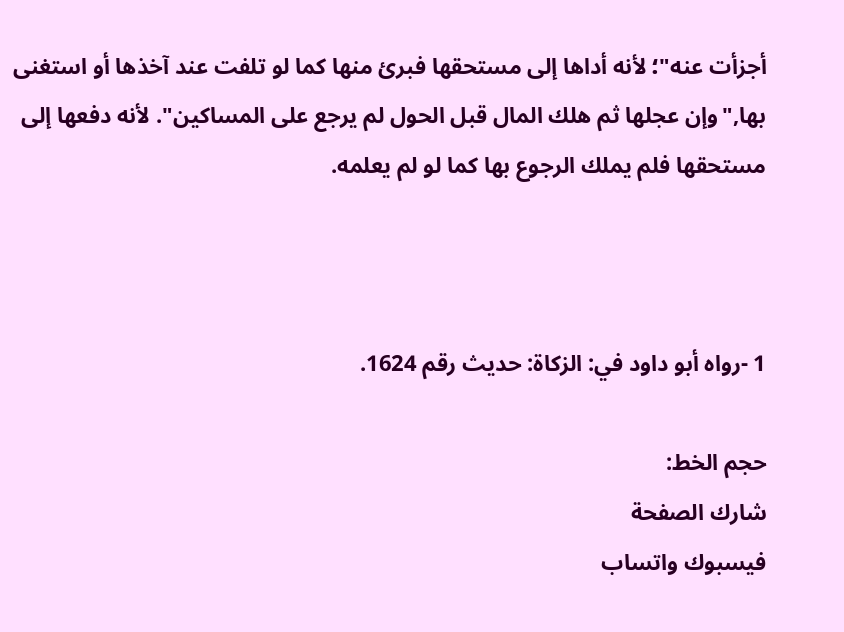أجزأت عنه"؛ لأنه أداها إلى مستحقها فبرئ منها كما لو تلفت عند آخذها أو استغنى بها,"وإن عجلها ثم هلك المال قبل الحول لم يرجع على المساكين". لأنه دفعها إلى مستحقها فلم يملك الرجوع بها كما لو لم يعلمه.



1 -رواه أبو داود في: الزكاة: حديث رقم 1624.

حجم الخط:
شارك الصفحة
فيسبوك واتساب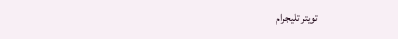تويتر تليجرام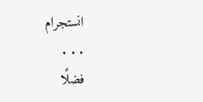انستجرام
. . .
فضلًا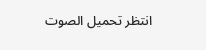انتظر تحميل الصوت